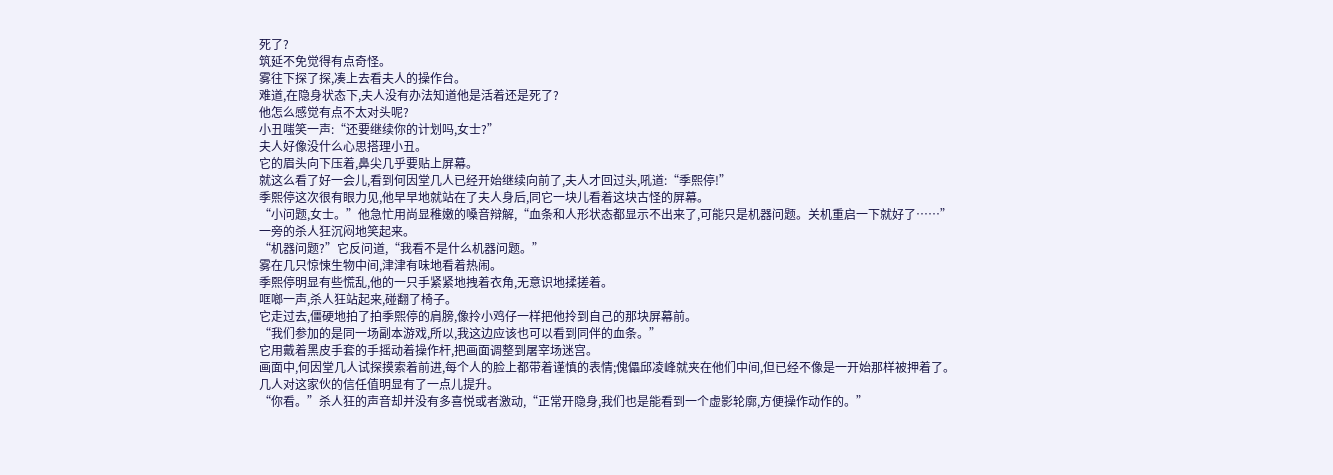死了?
筑延不免觉得有点奇怪。
雾往下探了探,凑上去看夫人的操作台。
难道,在隐身状态下,夫人没有办法知道他是活着还是死了?
他怎么感觉有点不太对头呢?
小丑嗤笑一声:“还要继续你的计划吗,女士?”
夫人好像没什么心思搭理小丑。
它的眉头向下压着,鼻尖几乎要贴上屏幕。
就这么看了好一会儿,看到何因堂几人已经开始继续向前了,夫人才回过头,吼道:“季熙停!”
季熙停这次很有眼力见,他早早地就站在了夫人身后,同它一块儿看着这块古怪的屏幕。
“小问题,女士。”他急忙用尚显稚嫩的嗓音辩解,“血条和人形状态都显示不出来了,可能只是机器问题。关机重启一下就好了……”
一旁的杀人狂沉闷地笑起来。
“机器问题?”它反问道,“我看不是什么机器问题。”
雾在几只惊悚生物中间,津津有味地看着热闹。
季熙停明显有些慌乱,他的一只手紧紧地拽着衣角,无意识地揉搓着。
哐啷一声,杀人狂站起来,碰翻了椅子。
它走过去,僵硬地拍了拍季熙停的肩膀,像拎小鸡仔一样把他拎到自己的那块屏幕前。
“我们参加的是同一场副本游戏,所以,我这边应该也可以看到同伴的血条。”
它用戴着黑皮手套的手摇动着操作杆,把画面调整到屠宰场迷宫。
画面中,何因堂几人试探摸索着前进,每个人的脸上都带着谨慎的表情;傀儡邱凌峰就夹在他们中间,但已经不像是一开始那样被押着了。
几人对这家伙的信任值明显有了一点儿提升。
“你看。”杀人狂的声音却并没有多喜悦或者激动,“正常开隐身,我们也是能看到一个虚影轮廓,方便操作动作的。”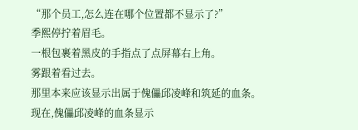“那个员工,怎么连在哪个位置都不显示了?”
季熙停拧着眉毛。
一根包裹着黑皮的手指点了点屏幕右上角。
雾跟着看过去。
那里本来应该显示出属于傀儡邱凌峰和筑延的血条。
现在,傀儡邱凌峰的血条显示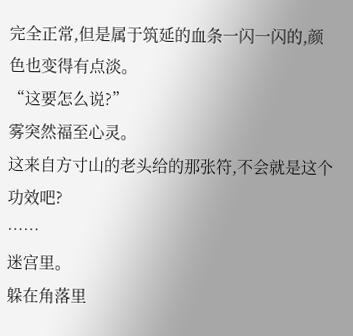完全正常,但是属于筑延的血条一闪一闪的,颜色也变得有点淡。
“这要怎么说?”
雾突然福至心灵。
这来自方寸山的老头给的那张符,不会就是这个功效吧?
……
迷宫里。
躲在角落里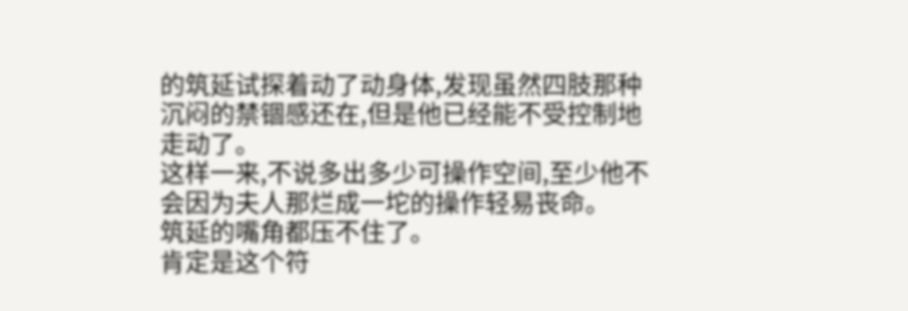的筑延试探着动了动身体,发现虽然四肢那种沉闷的禁锢感还在,但是他已经能不受控制地走动了。
这样一来,不说多出多少可操作空间,至少他不会因为夫人那烂成一坨的操作轻易丧命。
筑延的嘴角都压不住了。
肯定是这个符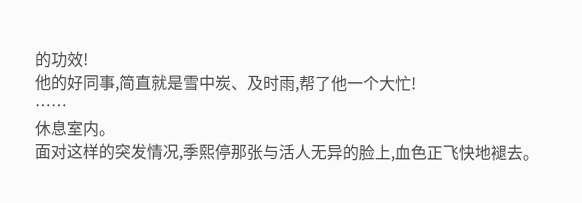的功效!
他的好同事,简直就是雪中炭、及时雨,帮了他一个大忙!
……
休息室内。
面对这样的突发情况,季熙停那张与活人无异的脸上,血色正飞快地褪去。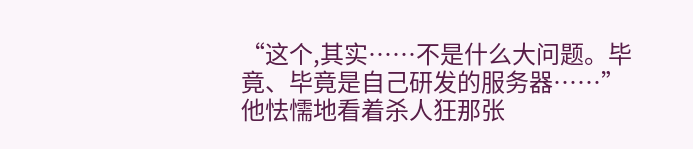“这个,其实……不是什么大问题。毕竟、毕竟是自己研发的服务器……”
他怯懦地看着杀人狂那张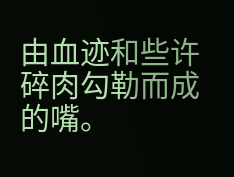由血迹和些许碎肉勾勒而成的嘴。